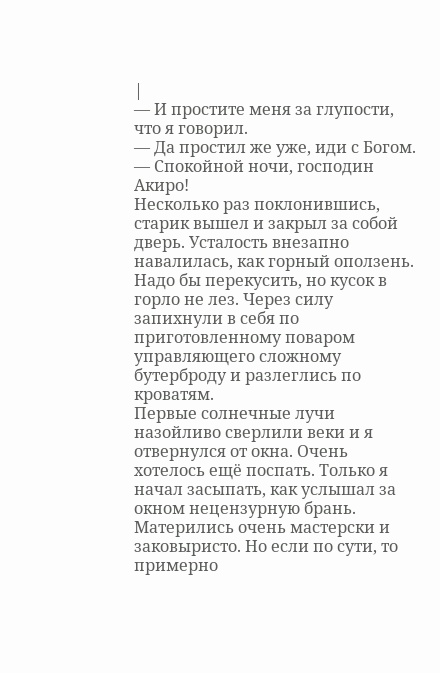|
— И простите меня за глупости, что я говорил.
— Да простил же уже, иди с Богом.
— Спокойной ночи, господин Акиро!
Несколько раз поклонившись, старик вышел и закрыл за собой дверь. Усталость внезапно навалилась, как горный оползень. Надо бы перекусить, но кусок в горло не лез. Через силу запихнули в себя по приготовленному поваром управляющего сложному бутерброду и разлеглись по кроватям.
Первые солнечные лучи назойливо сверлили веки и я отвернулся от окна. Очень хотелось ещё поспать. Только я начал засыпать, как услышал за окном нецензурную брань. Матерились очень мастерски и заковыристо. Но если по сути, то примерно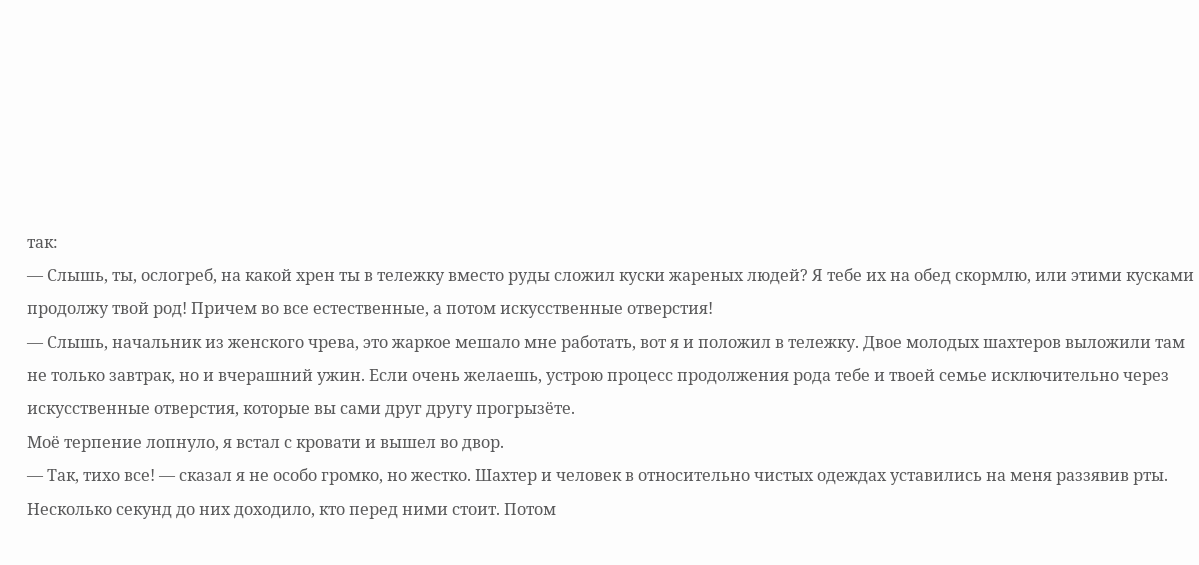так:
— Слышь, ты, ослогреб, на какой хрен ты в тележку вместо руды сложил куски жареных людей? Я тебе их на обед скормлю, или этими кусками продолжу твой род! Причем во все естественные, а потом искусственные отверстия!
— Слышь, начальник из женского чрева, это жаркое мешало мне работать, вот я и положил в тележку. Двое молодых шахтеров выложили там не только завтрак, но и вчерашний ужин. Если очень желаешь, устрою процесс продолжения рода тебе и твоей семье исключительно через искусственные отверстия, которые вы сами друг другу прогрызёте.
Моё терпение лопнуло, я встал с кровати и вышел во двор.
— Так, тихо все! — сказал я не особо громко, но жестко. Шахтер и человек в относительно чистых одеждах уставились на меня раззявив рты. Несколько секунд до них доходило, кто перед ними стоит. Потом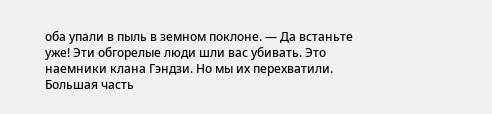оба упали в пыль в земном поклоне. — Да встаньте уже! Эти обгорелые люди шли вас убивать. Это наемники клана Гэндзи. Но мы их перехватили. Большая часть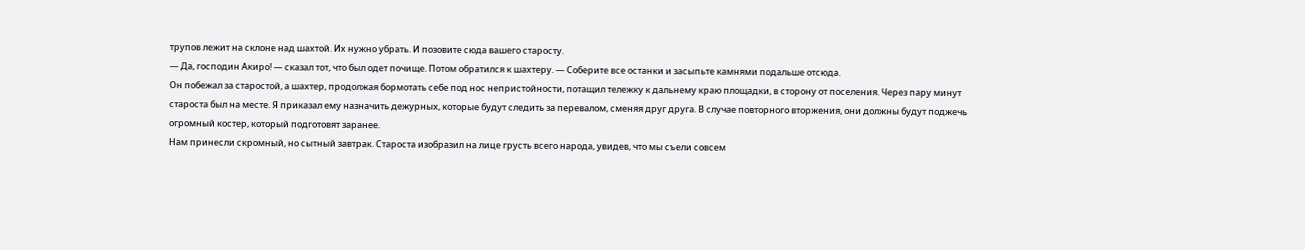трупов лежит на склоне над шахтой. Их нужно убрать. И позовите сюда вашего старосту.
— Да, господин Акиро! — сказал тот, что был одет почище. Потом обратился к шахтеру. — Соберите все останки и засыпьте камнями подальше отсюда.
Он побежал за старостой, а шахтер, продолжая бормотать себе под нос непристойности, потащил тележку к дальнему краю площадки, в сторону от поселения. Через пару минут староста был на месте. Я приказал ему назначить дежурных, которые будут следить за перевалом, сменяя друг друга. В случае повторного вторжения, они должны будут поджечь огромный костер, который подготовят заранее.
Нам принесли скромный, но сытный завтрак. Староста изобразил на лице грусть всего народа, увидев, что мы съели совсем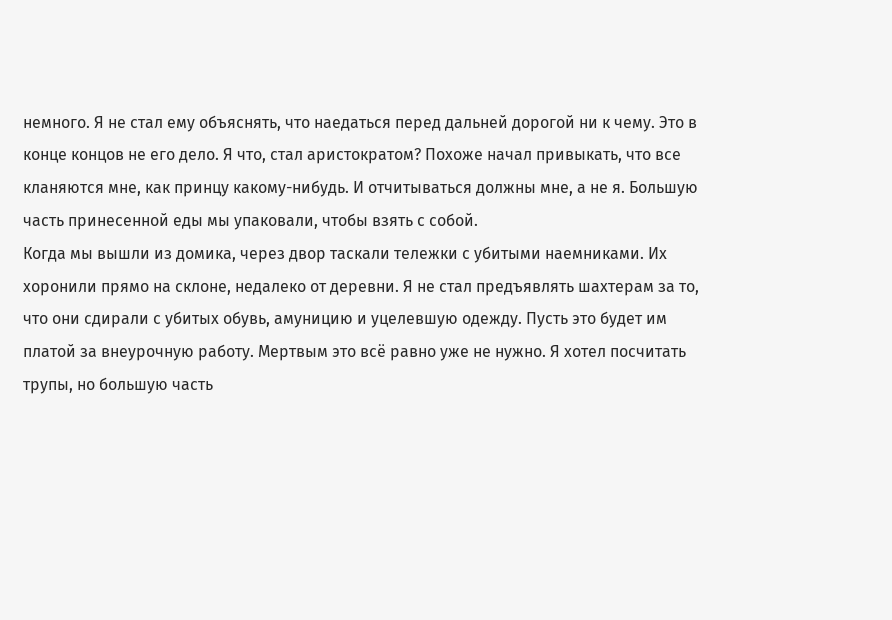немного. Я не стал ему объяснять, что наедаться перед дальней дорогой ни к чему. Это в конце концов не его дело. Я что, стал аристократом? Похоже начал привыкать, что все кланяются мне, как принцу какому-нибудь. И отчитываться должны мне, а не я. Большую часть принесенной еды мы упаковали, чтобы взять с собой.
Когда мы вышли из домика, через двор таскали тележки с убитыми наемниками. Их хоронили прямо на склоне, недалеко от деревни. Я не стал предъявлять шахтерам за то, что они сдирали с убитых обувь, амуницию и уцелевшую одежду. Пусть это будет им платой за внеурочную работу. Мертвым это всё равно уже не нужно. Я хотел посчитать трупы, но большую часть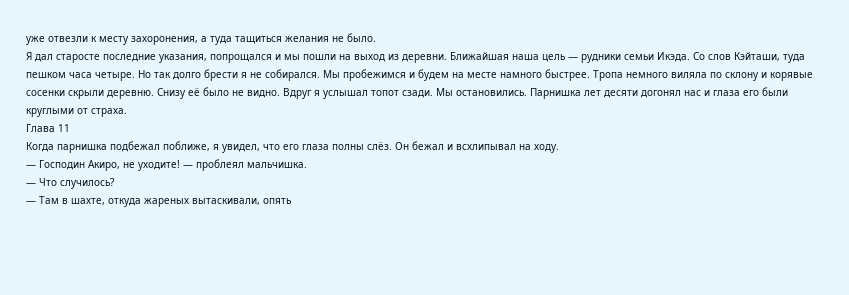уже отвезли к месту захоронения, а туда тащиться желания не было.
Я дал старосте последние указания, попрощался и мы пошли на выход из деревни. Ближайшая наша цель — рудники семьи Икэда. Со слов Кэйташи, туда пешком часа четыре. Но так долго брести я не собирался. Мы пробежимся и будем на месте намного быстрее. Тропа немного виляла по склону и корявые сосенки скрыли деревню. Снизу её было не видно. Вдруг я услышал топот сзади. Мы остановились. Парнишка лет десяти догонял нас и глаза его были круглыми от страха.
Глава 11
Когда парнишка подбежал поближе, я увидел, что его глаза полны слёз. Он бежал и всхлипывал на ходу.
— Господин Акиро, не уходите! — проблеял мальчишка.
— Что случилось?
— Там в шахте, откуда жареных вытаскивали, опять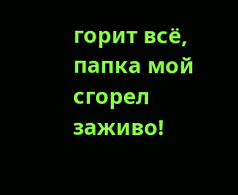горит всё, папка мой сгорел заживо!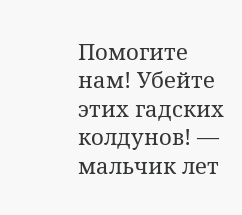Помогите нам! Убейте этих гадских колдунов! — мальчик лет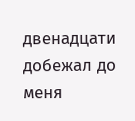двенадцати добежал до меня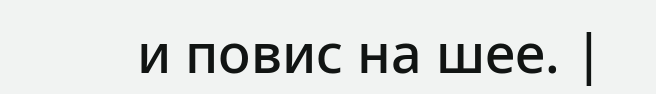и повис на шее. |